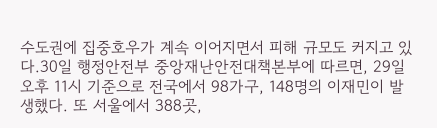수도권에 집중호우가 계속 이어지면서 피해 규모도 커지고 있다.30일 행정안전부 중앙재난안전대책본부에 따르면, 29일 오후 11시 기준으로 전국에서 98가구, 148명의 이재민이 발생했다. 또 서울에서 388곳,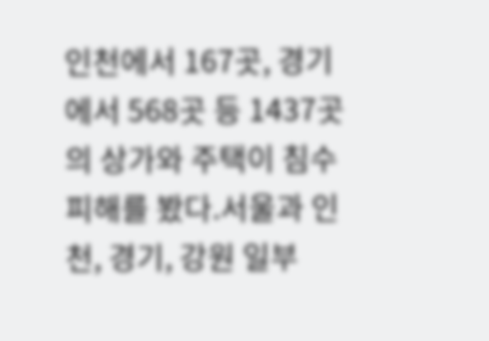인천에서 167곳, 경기에서 568곳 등 1437곳의 상가와 주택이 침수 피해를 봤다.서울과 인천, 경기, 강원 일부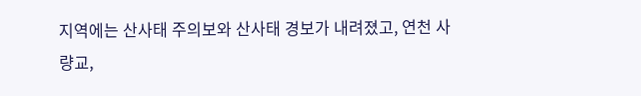지역에는 산사태 주의보와 산사태 경보가 내려졌고, 연천 사량교,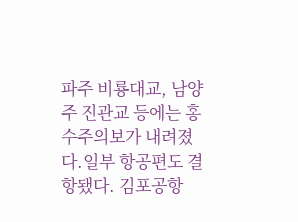파주 비룡대교, 남양주 진관교 등에는 홍수주의보가 내려졌다.일부 항공편도 결항됐다. 김포공항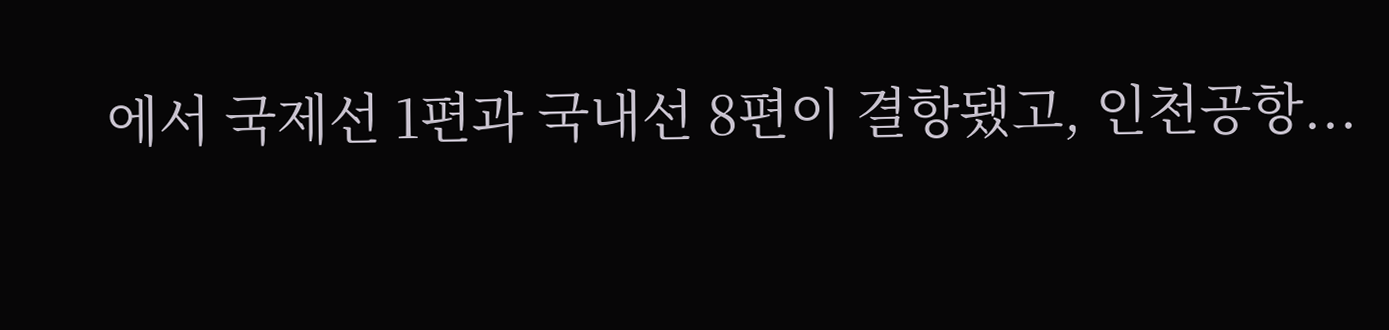에서 국제선 1편과 국내선 8편이 결항됐고, 인천공항...